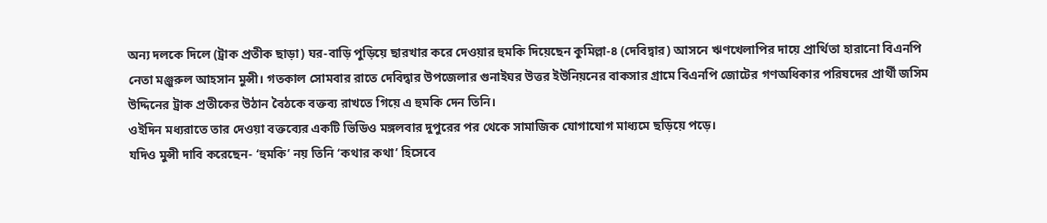অন্য দলকে দিলে (ট্রাক প্রতীক ছাড়া) ঘর-বাড়ি পুড়িয়ে ছারখার করে দেওয়ার হুমকি দিয়েছেন কুমিল্লা-৪ (দেবিদ্বার) আসনে ঋণখেলাপির দায়ে প্রার্থিতা হারানো বিএনপি নেতা মঞ্জুরুল আহসান মুন্সী। গতকাল সোমবার রাতে দেবিদ্বার উপজেলার গুনাইঘর উত্তর ইউনিয়নের বাকসার গ্রামে বিএনপি জোটের গণঅধিকার পরিষদের প্রার্থী জসিম উদ্দিনের ট্রাক প্রতীকের উঠান বৈঠকে বক্তব্য রাখতে গিয়ে এ হুমকি দেন তিনি।
ওইদিন মধ্যরাতে তার দেওয়া বক্তব্যের একটি ভিডিও মঙ্গলবার দুপুরের পর থেকে সামাজিক যোগাযোগ মাধ্যমে ছড়িয়ে পড়ে।
যদিও মুন্সী দাবি করেছেন- ‘হুমকি’ নয় তিনি ‘কথার কথা’ হিসেবে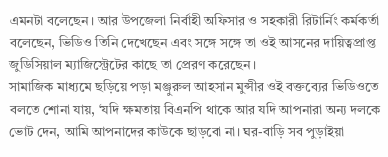এমনটা বলেছেন। আর উপজেলা নির্বাহী অফিসার ও সহকারী রিটার্নিং কর্মকর্তা বলেছেন, ভিডিও তিনি দেখেছেন এবং সঙ্গে সঙ্গে তা ওই আসনের দায়িত্বপ্রাপ্ত জুডিসিয়াল ম্যাজিস্ট্রেটের কাছে তা প্রেরণ করেছেন।
সামাজিক মাধ্যমে ছড়িয়ে পড়া মঞ্জুরুল আহসান মুন্সীর ওই বক্তব্যের ভিডিওতে বলতে শোনা যায়, ‘যদি ক্ষমতায় বিএনপি থাকে আর যদি আপনারা অন্য দলকে ভোট দেন, আমি আপনাদের কাউকে ছাড়বো না। ঘর-বাড়ি সব পুড়াইয়া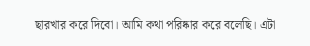ছারখার করে দিবো। আমি কথা পরিষ্কার করে বলেছি। এটা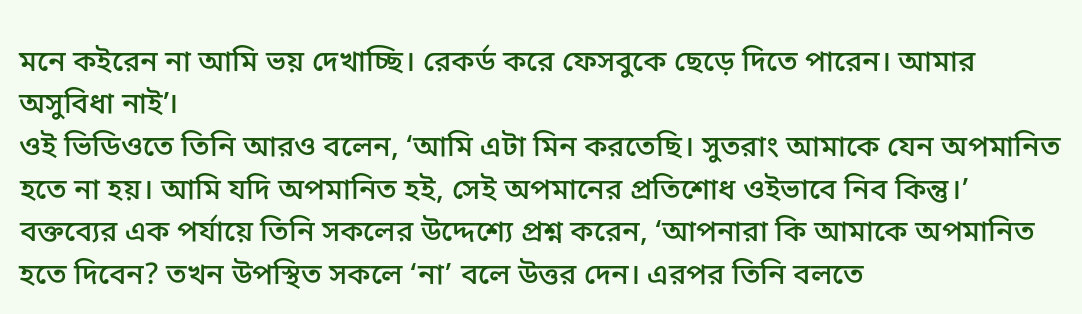মনে কইরেন না আমি ভয় দেখাচ্ছি। রেকর্ড করে ফেসবুকে ছেড়ে দিতে পারেন। আমার অসুবিধা নাই’।
ওই ভিডিওতে তিনি আরও বলেন, ‘আমি এটা মিন করতেছি। সুতরাং আমাকে যেন অপমানিত হতে না হয়। আমি যদি অপমানিত হই, সেই অপমানের প্রতিশোধ ওইভাবে নিব কিন্তু।’
বক্তব্যের এক পর্যায়ে তিনি সকলের উদ্দেশ্যে প্রশ্ন করেন, ‘আপনারা কি আমাকে অপমানিত হতে দিবেন? তখন উপস্থিত সকলে ‘না’ বলে উত্তর দেন। এরপর তিনি বলতে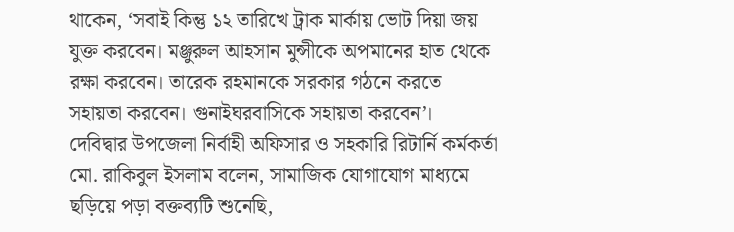থাকেন, ‘সবাই কিন্তু ১২ তারিখে ট্রাক মার্কায় ভোট দিয়া জয় যুক্ত করবেন। মঞ্জুরুল আহসান মুন্সীকে অপমানের হাত থেকে রক্ষা করবেন। তারেক রহমানকে সরকার গঠনে করতে সহায়তা করবেন। গুনাইঘরবাসিকে সহায়তা করবেন’।
দেবিদ্বার উপজেলা নির্বাহী অফিসার ও সহকারি রিটার্নি কর্মকর্তা মো. রাকিবুল ইসলাম বলেন, সামাজিক যোগাযোগ মাধ্যমে ছড়িয়ে পড়া বক্তব্যটি শুনেছি,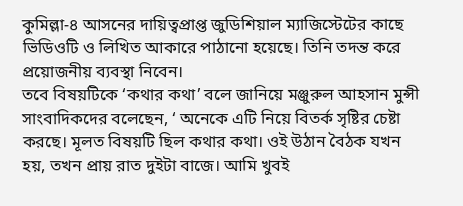কুমিল্লা-৪ আসনের দায়িত্বপ্রাপ্ত জুডিশিয়াল ম্যাজিস্টেটের কাছে ভিডিওটি ও লিখিত আকারে পাঠানো হয়েছে। তিনি তদন্ত করে প্রয়োজনীয় ব্যবস্থা নিবেন।
তবে বিষয়টিকে ‘কথার কথা’ বলে জানিয়ে মঞ্জুরুল আহসান মুন্সী সাংবাদিকদের বলেছেন, ‘ অনেকে এটি নিয়ে বিতর্ক সৃষ্টির চেষ্টা করছে। মূলত বিষয়টি ছিল কথার কথা। ওই উঠান বৈঠক যখন হয়, তখন প্রায় রাত দুইটা বাজে। আমি খুবই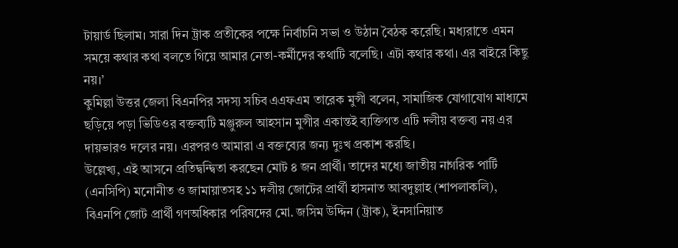টায়ার্ড ছিলাম। সারা দিন ট্রাক প্রতীকের পক্ষে নির্বাচনি সভা ও উঠান বৈঠক করেছি। মধ্যরাতে এমন সময়ে কথার কথা বলতে গিয়ে আমার নেতা-কর্মীদের কথাটি বলেছি। এটা কথার কথা। এর বাইরে কিছু নয়।’
কুমিল্লা উত্তর জেলা বিএনপির সদস্য সচিব এএফএম তারেক মুন্সী বলেন, সামাজিক যোগাযোগ মাধ্যমে ছড়িয়ে পড়া ভিডিওর বক্তব্যটি মঞ্জুরুল আহসান মুন্সীর একান্তই ব্যক্তিগত এটি দলীয় বক্তব্য নয় এর দায়ভারও দলের নয়। এরপরও আমারা এ বক্তব্যের জন্য দুঃখ প্রকাশ করছি।
উল্লেখ্য, এই আসনে প্রতিদ্বন্দ্বিতা করছেন মোট ৪ জন প্রার্থী। তাদের মধ্যে জাতীয় নাগরিক পার্টি (এনসিপি) মনোনীত ও জামায়াতসহ ১১ দলীয় জোটের প্রার্থী হাসনাত আবদুল্লাহ (শাপলাকলি), বিএনপি জোট প্রার্থী গণঅধিকার পরিষদের মো. জসিম উদ্দিন (ট্রাক), ইনসানিয়াত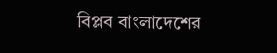বিপ্লব বাংলাদেশের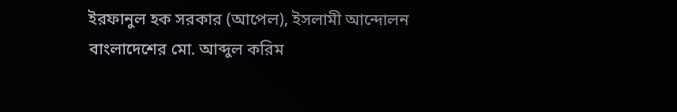ইরফানুল হক সরকার (আপেল), ইসলামী আন্দোলন বাংলাদেশের মো. আব্দুল করিম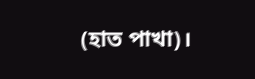(হাত পাখা)।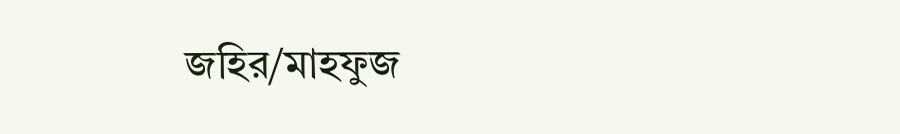জহির/মাহফুজ